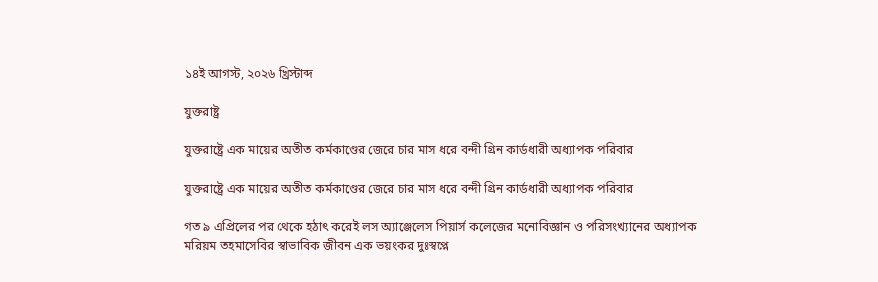১৪ই আগস্ট, ২০২৬ খ্রিস্টাব্দ

যুক্তরাষ্ট্র

যুক্তরাষ্ট্রে এক মায়ের অতীত কর্মকাণ্ডের জেরে চার মাস ধরে বন্দী গ্রিন কার্ডধারী অধ্যাপক পরিবার

যুক্তরাষ্ট্রে এক মায়ের অতীত কর্মকাণ্ডের জেরে চার মাস ধরে বন্দী গ্রিন কার্ডধারী অধ্যাপক পরিবার

গত ৯ এপ্রিলের পর থেকে হঠাৎ করেই লস অ্যাঞ্জেলেস পিয়ার্স কলেজের মনোবিজ্ঞান ও পরিসংখ্যানের অধ্যাপক মরিয়ম তহমাসেবির স্বাভাবিক জীবন এক ভয়ংকর দুঃস্বপ্নে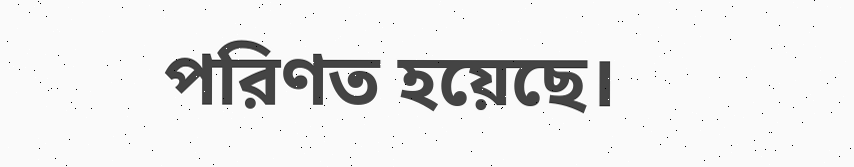পরিণত হয়েছে।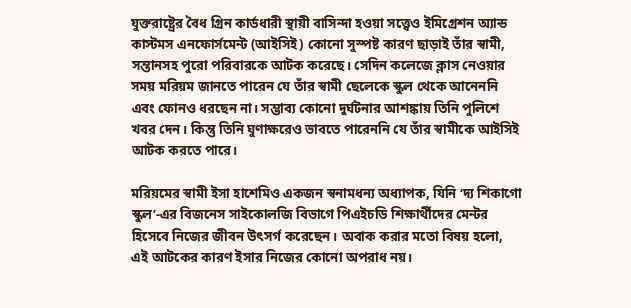যুক্তরাষ্ট্রের বৈধ গ্রিন কার্ডধারী স্থায়ী বাসিন্দা হওয়া সত্ত্বেও ইমিগ্রেশন অ্যান্ড কাস্টমস এনফোর্সমেন্ট (আইসিই) কোনো সুস্পষ্ট কারণ ছাড়াই তাঁর স্বামী, সন্তানসহ পুরো পরিবারকে আটক করেছে। সেদিন কলেজে ক্লাস নেওয়ার সময় মরিয়ম জানতে পারেন যে তাঁর স্বামী ছেলেকে স্কুল থেকে আনেননি এবং ফোনও ধরছেন না। সম্ভাব্য কোনো দুর্ঘটনার আশঙ্কায় তিনি পুলিশে খবর দেন। কিন্তু তিনি ঘুণাক্ষরেও ভাবতে পারেননি যে তাঁর স্বামীকে আইসিই আটক করতে পারে।

মরিয়মের স্বামী ইসা হাশেমিও একজন স্বনামধন্য অধ্যাপক, যিনি ‘দ্য শিকাগো স্কুল’-এর বিজনেস সাইকোলজি বিভাগে পিএইচডি শিক্ষার্থীদের মেন্টর হিসেবে নিজের জীবন উৎসর্গ করেছেন। অবাক করার মতো বিষয় হলো, এই আটকের কারণ ইসার নিজের কোনো অপরাধ নয়।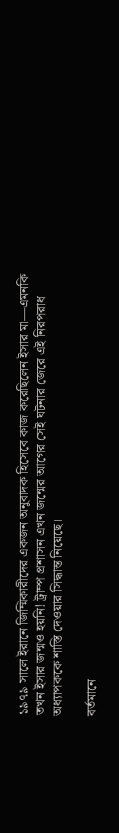১৯৭৯ সালে ইরানে জিম্মিকারীদের একজন অনুবাদক হিসেবে কাজ করেছিলেন ইসার মা—এমনকি তখন ইসার জন্মও হয়নি! ট্রাম্প প্রশাসন এখন জন্মের আগের সেই ঘটনার জেরে এই নিরপরাধ অধ্যাপককে শাস্তি দেওয়ার সিদ্ধান্ত নিয়েছে।

বর্তমানে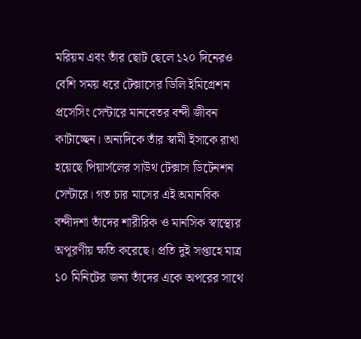মরিয়ম এবং তাঁর ছোট ছেলে ১২০ দিনেরও বেশি সময় ধরে টেক্সাসের ডিলি ইমিগ্রেশন প্রসেসিং সেন্টারে মানবেতর বন্দী জীবন কাটাচ্ছেন। অন্যদিকে তাঁর স্বামী ইসাকে রাখা হয়েছে পিয়ার্সলের সাউথ টেক্সাস ডিটেনশন সেন্টারে। গত চার মাসের এই অমানবিক বন্দীদশা তাঁদের শারীরিক ও মানসিক স্বাস্থ্যের অপূরণীয় ক্ষতি করেছে। প্রতি দুই সপ্তাহে মাত্র ১০ মিনিটের জন্য তাঁদের একে অপরের সাথে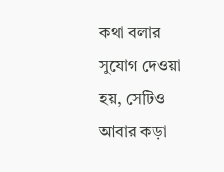কথা বলার সুযোগ দেওয়া হয়, সেটিও আবার কড়া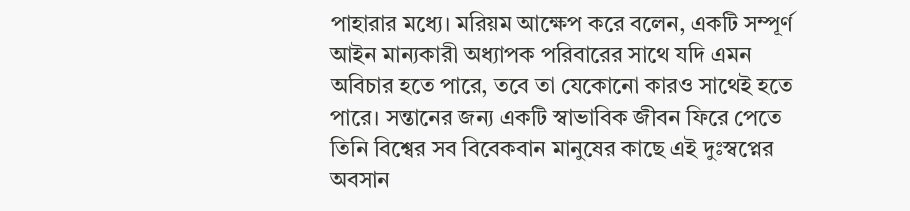পাহারার মধ্যে। মরিয়ম আক্ষেপ করে বলেন, একটি সম্পূর্ণ আইন মান্যকারী অধ্যাপক পরিবারের সাথে যদি এমন অবিচার হতে পারে, তবে তা যেকোনো কারও সাথেই হতে পারে। সন্তানের জন্য একটি স্বাভাবিক জীবন ফিরে পেতে তিনি বিশ্বের সব বিবেকবান মানুষের কাছে এই দুঃস্বপ্নের অবসান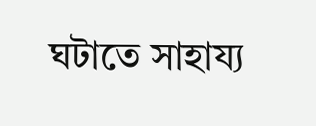ঘটাতে সাহায্য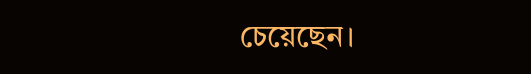চেয়েছেন।